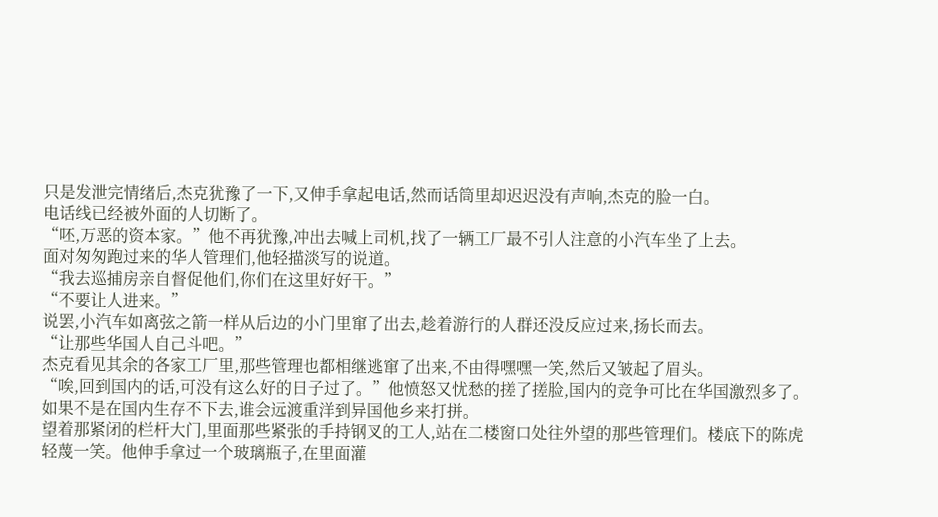只是发泄完情绪后,杰克犹豫了一下,又伸手拿起电话,然而话筒里却迟迟没有声响,杰克的脸一白。
电话线已经被外面的人切断了。
“呸,万恶的资本家。”他不再犹豫,冲出去喊上司机,找了一辆工厂最不引人注意的小汽车坐了上去。
面对匆匆跑过来的华人管理们,他轻描淡写的说道。
“我去巡捕房亲自督促他们,你们在这里好好干。”
“不要让人进来。”
说罢,小汽车如离弦之箭一样从后边的小门里窜了出去,趁着游行的人群还没反应过来,扬长而去。
“让那些华国人自己斗吧。”
杰克看见其余的各家工厂里,那些管理也都相继逃窜了出来,不由得嘿嘿一笑,然后又皱起了眉头。
“唉,回到国内的话,可没有这么好的日子过了。”他愤怒又忧愁的搓了搓脸,国内的竞争可比在华国激烈多了。
如果不是在国内生存不下去,谁会远渡重洋到异国他乡来打拼。
望着那紧闭的栏杆大门,里面那些紧张的手持钢叉的工人,站在二楼窗口处往外望的那些管理们。楼底下的陈虎轻蔑一笑。他伸手拿过一个玻璃瓶子,在里面灌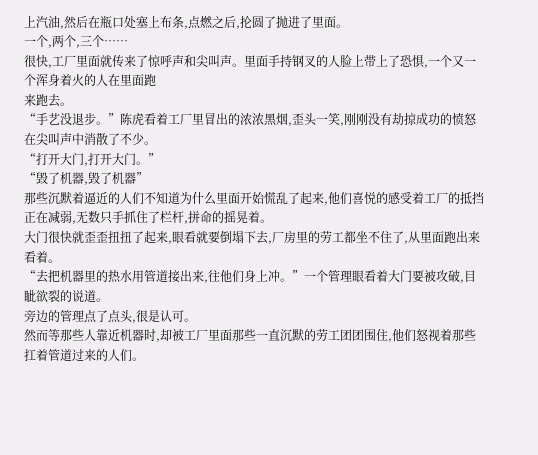上汽油,然后在瓶口处塞上布条,点燃之后,抡圆了抛进了里面。
一个,两个,三个……
很快,工厂里面就传来了惊呼声和尖叫声。里面手持钢叉的人脸上带上了恐惧,一个又一个浑身着火的人在里面跑
来跑去。
“手艺没退步。”陈虎看着工厂里冒出的浓浓黑烟,歪头一笑,刚刚没有劫掠成功的愤怒在尖叫声中消散了不少。
“打开大门,打开大门。”
“毁了机器,毁了机器”
那些沉默着逼近的人们不知道为什么里面开始慌乱了起来,他们喜悦的感受着工厂的抵挡正在减弱,无数只手抓住了栏杆,拼命的摇晃着。
大门很快就歪歪扭扭了起来,眼看就要倒塌下去,厂房里的劳工都坐不住了,从里面跑出来看着。
“去把机器里的热水用管道接出来,往他们身上冲。”一个管理眼看着大门要被攻破,目眦欲裂的说道。
旁边的管理点了点头,很是认可。
然而等那些人靠近机器时,却被工厂里面那些一直沉默的劳工团团围住,他们怒视着那些扛着管道过来的人们。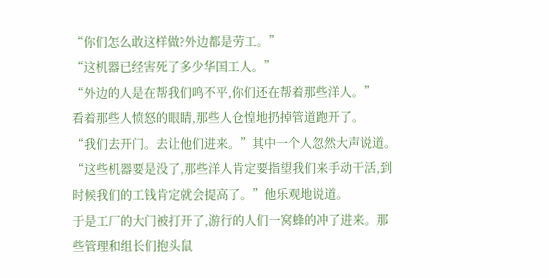“你们怎么敢这样做?外边都是劳工。”
“这机器已经害死了多少华国工人。”
“外边的人是在帮我们鸣不平,你们还在帮着那些洋人。”
看着那些人愤怒的眼睛,那些人仓惶地扔掉管道跑开了。
“我们去开门。去让他们进来。”其中一个人忽然大声说道。
“这些机器要是没了,那些洋人肯定要指望我们来手动干活,到时候我们的工钱肯定就会提高了。”他乐观地说道。
于是工厂的大门被打开了,游行的人们一窝蜂的冲了进来。那些管理和组长们抱头鼠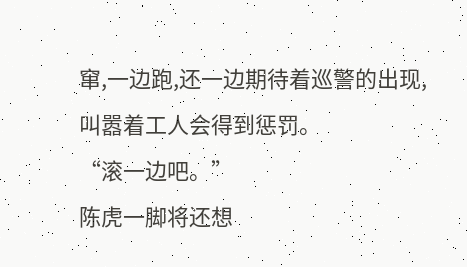窜,一边跑,还一边期待着巡警的出现,叫嚣着工人会得到惩罚。
“滚一边吧。”
陈虎一脚将还想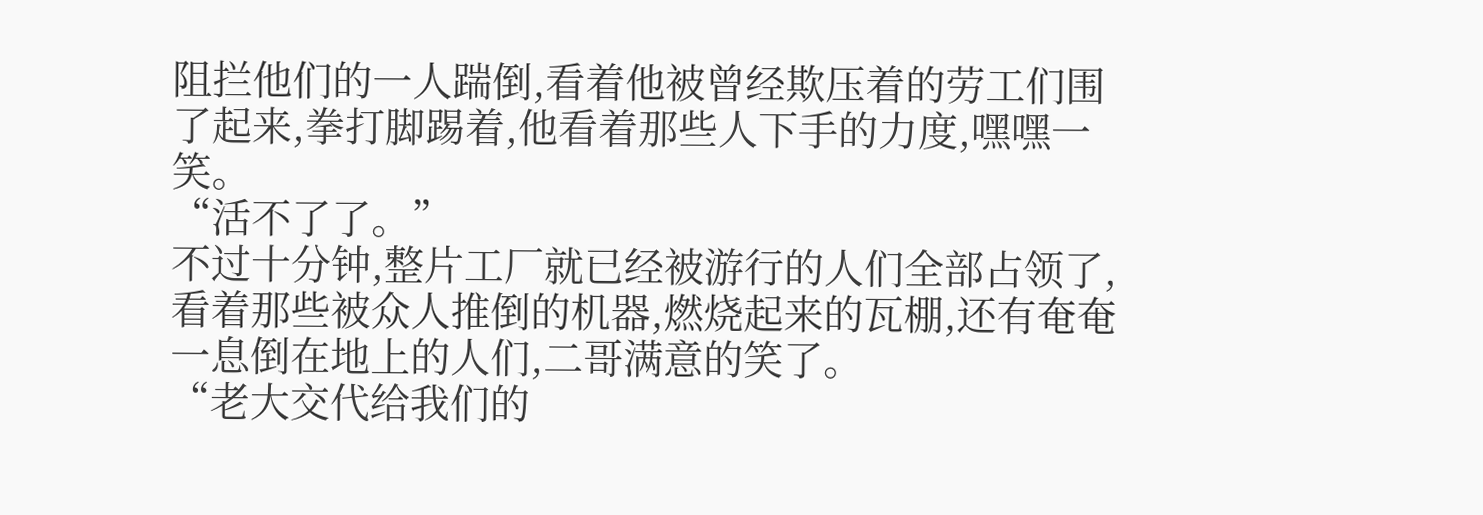阻拦他们的一人踹倒,看着他被曾经欺压着的劳工们围了起来,拳打脚踢着,他看着那些人下手的力度,嘿嘿一笑。
“活不了了。”
不过十分钟,整片工厂就已经被游行的人们全部占领了,看着那些被众人推倒的机器,燃烧起来的瓦棚,还有奄奄一息倒在地上的人们,二哥满意的笑了。
“老大交代给我们的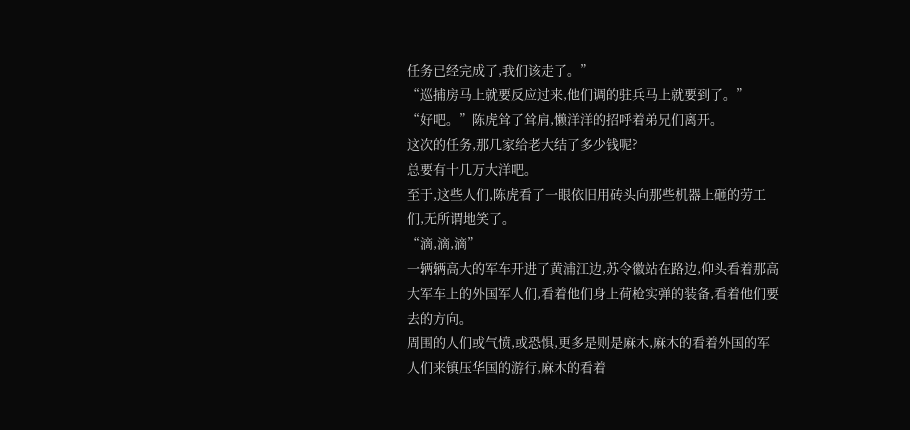任务已经完成了,我们该走了。”
“巡捕房马上就要反应过来,他们调的驻兵马上就要到了。”
“好吧。”陈虎耸了耸肩,懒洋洋的招呼着弟兄们离开。
这次的任务,那几家给老大结了多少钱呢?
总要有十几万大洋吧。
至于,这些人们,陈虎看了一眼依旧用砖头向那些机器上砸的劳工们,无所谓地笑了。
“滴,滴,滴”
一辆辆高大的军车开进了黄浦江边,苏令徽站在路边,仰头看着那高大军车上的外国军人们,看着他们身上荷枪实弹的装备,看着他们要去的方向。
周围的人们或气愤,或恐惧,更多是则是麻木,麻木的看着外国的军人们来镇压华国的游行,麻木的看着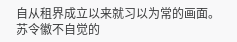自从租界成立以来就习以为常的画面。
苏令徽不自觉的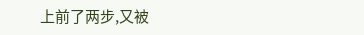上前了两步,又被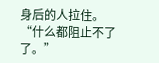身后的人拉住。
“什么都阻止不了了。”